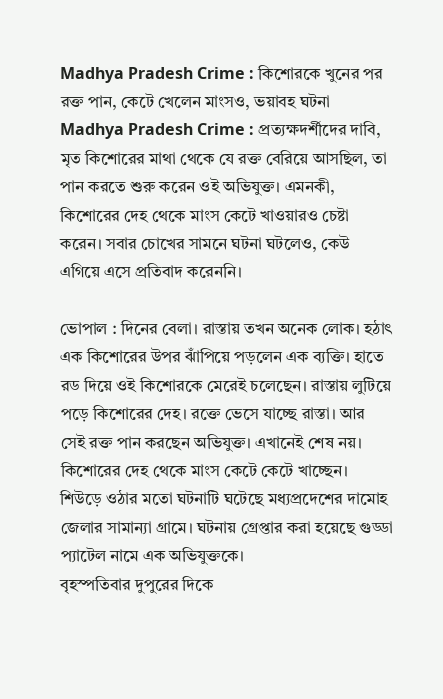Madhya Pradesh Crime : কিশোরকে খুনের পর রক্ত পান, কেটে খেলেন মাংসও, ভয়াবহ ঘটনা
Madhya Pradesh Crime : প্রত্যক্ষদর্শীদের দাবি, মৃত কিশোরের মাথা থেকে যে রক্ত বেরিয়ে আসছিল, তা পান করতে শুরু করেন ওই অভিযুক্ত। এমনকী, কিশোরের দেহ থেকে মাংস কেটে খাওয়ারও চেষ্টা করেন। সবার চোখের সামনে ঘটনা ঘটলেও, কেউ এগিয়ে এসে প্রতিবাদ করেননি।

ভোপাল : দিনের বেলা। রাস্তায় তখন অনেক লোক। হঠাৎ এক কিশোরের উপর ঝাঁপিয়ে পড়লেন এক ব্যক্তি। হাতে রড দিয়ে ওই কিশোরকে মেরেই চলেছেন। রাস্তায় লুটিয়ে পড়ে কিশোরের দেহ। রক্তে ভেসে যাচ্ছে রাস্তা। আর সেই রক্ত পান করছেন অভিযুক্ত। এখানেই শেষ নয়। কিশোরের দেহ থেকে মাংস কেটে কেটে খাচ্ছেন। শিউড়ে ওঠার মতো ঘটনাটি ঘটেছে মধ্যপ্রদেশের দামোহ জেলার সামান্যা গ্রামে। ঘটনায় গ্রেপ্তার করা হয়েছে গুড্ডা প্যাটেল নামে এক অভিযুক্তকে।
বৃহস্পতিবার দুপুরের দিকে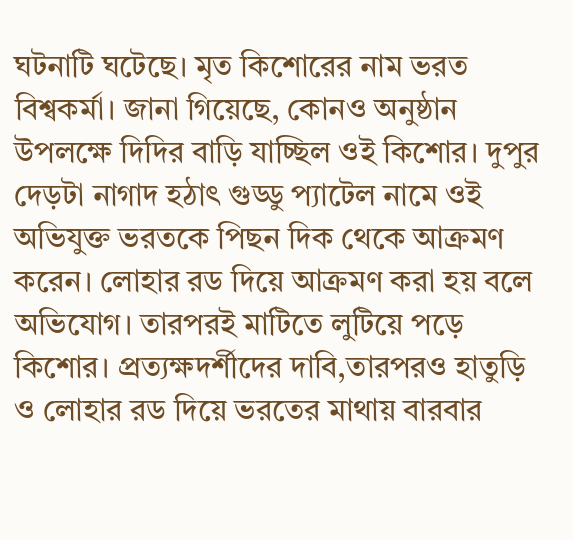ঘটনাটি ঘটেছে। মৃত কিশোরের নাম ভরত বিশ্বকর্মা। জানা গিয়েছে, কোনও অনুষ্ঠান উপলক্ষে দিদির বাড়ি যাচ্ছিল ওই কিশোর। দুপুর দেড়টা নাগাদ হঠাৎ গুড্ডু প্যাটেল নামে ওই অভিযুক্ত ভরতকে পিছন দিক থেকে আক্রমণ করেন। লোহার রড দিয়ে আক্রমণ করা হয় বলে অভিযোগ। তারপরই মাটিতে লুটিয়ে পড়ে কিশোর। প্রত্যক্ষদর্শীদের দাবি,তারপরও হাতুড়ি ও লোহার রড দিয়ে ভরতের মাথায় বারবার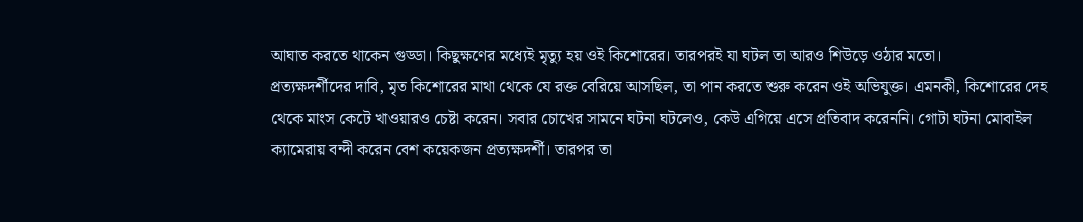আঘাত করতে থাকেন গুড্ডা। কিছুক্ষণের মধ্যেই মৃত্যু হয় ওই কিশোরের। তারপরই যা ঘটল তা আরও শিউড়ে ওঠার মতো।
প্রত্যক্ষদর্শীদের দাবি, মৃত কিশোরের মাথা থেকে যে রক্ত বেরিয়ে আসছিল, তা পান করতে শুরু করেন ওই অভিযুক্ত। এমনকী, কিশোরের দেহ থেকে মাংস কেটে খাওয়ারও চেষ্টা করেন। সবার চোখের সামনে ঘটনা ঘটলেও, কেউ এগিয়ে এসে প্রতিবাদ করেননি। গোটা ঘটনা মোবাইল ক্যামেরায় বন্দী করেন বেশ কয়েকজন প্রত্যক্ষদর্শী। তারপর তা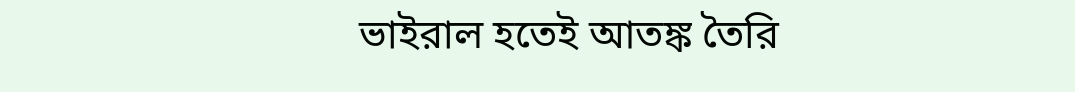ভাইরাল হতেই আতঙ্ক তৈরি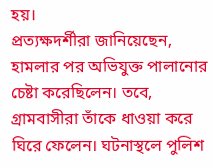হয়।
প্রত্যক্ষদর্শীরা জানিয়েছেন, হামলার পর অভিযুক্ত পালানোর চেষ্টা করেছিলেন। তবে, গ্রামবাসীরা তাঁকে ধাওয়া করে ঘিরে ফেলেন। ঘটনাস্থলে পুলিশ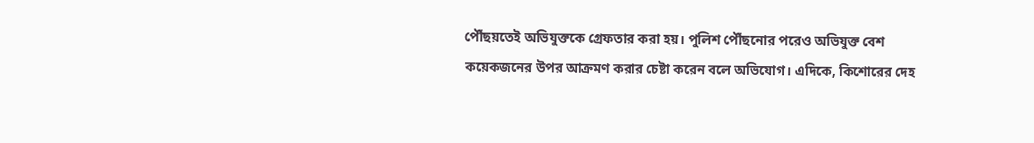পৌঁছয়তেই অভিযুক্তকে গ্রেফতার করা হয়। পুলিশ পৌঁছনোর পরেও অভিযুক্ত বেশ কয়েকজনের উপর আক্রমণ করার চেষ্টা করেন বলে অভিযোগ। এদিকে, কিশোরের দেহ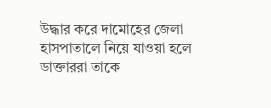উদ্ধার করে দামোহের জেলা হাসপাতালে নিয়ে যাওয়া হলে ডাক্তাররা তাকে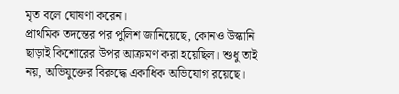মৃত বলে ঘোষণা করেন।
প্রাথমিক তদন্তের পর পুলিশ জানিয়েছে, কোনও উস্কানি ছাড়াই কিশোরের উপর আক্রমণ করা হয়েছিল। শুধু তাই নয়, অভিযুক্তের বিরুদ্ধে একাধিক অভিযোগ রয়েছে।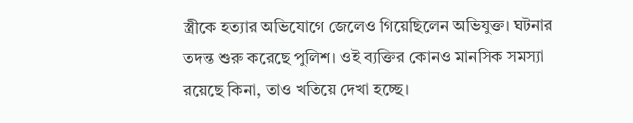স্ত্রীকে হত্যার অভিযোগে জেলেও গিয়েছিলেন অভিযুক্ত। ঘটনার তদন্ত শুরু করেছে পুলিশ। ওই ব্যক্তির কোনও মানসিক সমস্যা রয়েছে কিনা, তাও খতিয়ে দেখা হচ্ছে।